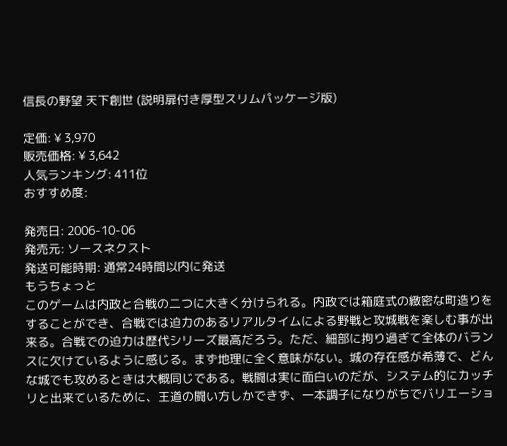信長の野望 天下創世 (説明扉付き厚型スリムパッケージ版)

定価: ¥ 3,970
販売価格: ¥ 3,642
人気ランキング: 411位
おすすめ度:

発売日: 2006-10-06
発売元: ソースネクスト
発送可能時期: 通常24時間以内に発送
もうちょっと
このゲームは内政と合戦の二つに大きく分けられる。内政では箱庭式の緻密な町造りをすることができ、合戦では迫力のあるリアルタイムによる野戦と攻城戦を楽しむ事が出来る。合戦での迫力は歴代シリーズ最高だろう。ただ、細部に拘り過ぎて全体のバランスに欠けているように感じる。まず地理に全く意味がない。城の存在感が希薄で、どんな城でも攻めるときは大概同じである。戦闘は実に面白いのだが、システム的にカッチリと出来ているために、王道の闘い方しかできず、一本調子になりがちでバリエーショ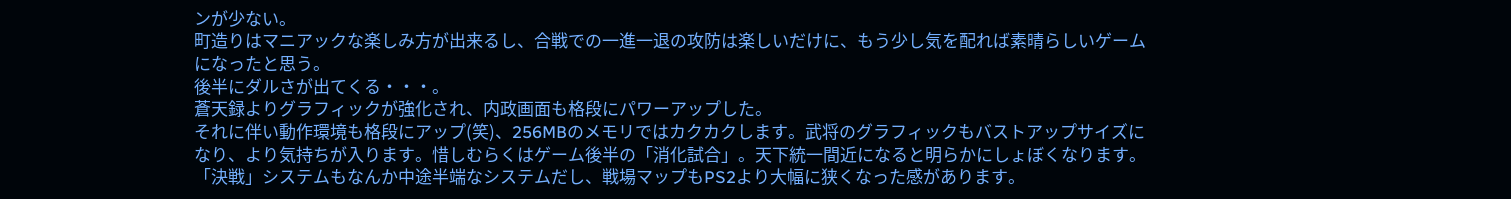ンが少ない。
町造りはマニアックな楽しみ方が出来るし、合戦での一進一退の攻防は楽しいだけに、もう少し気を配れば素晴らしいゲームになったと思う。
後半にダルさが出てくる・・・。
蒼天録よりグラフィックが強化され、内政画面も格段にパワーアップした。
それに伴い動作環境も格段にアップ(笑)、256MBのメモリではカクカクします。武将のグラフィックもバストアップサイズになり、より気持ちが入ります。惜しむらくはゲーム後半の「消化試合」。天下統一間近になると明らかにしょぼくなります。「決戦」システムもなんか中途半端なシステムだし、戦場マップもPS2より大幅に狭くなった感があります。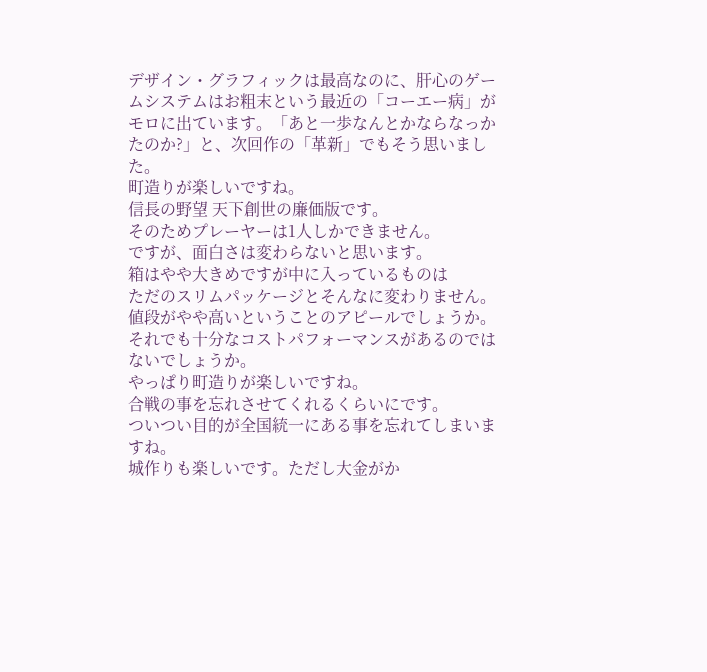デザイン・グラフィックは最高なのに、肝心のゲームシステムはお粗末という最近の「コーエー病」がモロに出ています。「あと一歩なんとかならなっかたのか?」と、次回作の「革新」でもそう思いました。
町造りが楽しいですね。
信長の野望 天下創世の廉価版です。
そのためプレーヤーは1人しかできません。
ですが、面白さは変わらないと思います。
箱はやや大きめですが中に入っているものは
ただのスリムパッケージとそんなに変わりません。
値段がやや高いということのアピールでしょうか。
それでも十分なコストパフォーマンスがあるのではないでしょうか。
やっぱり町造りが楽しいですね。
合戦の事を忘れさせてくれるくらいにです。
ついつい目的が全国統一にある事を忘れてしまいますね。
城作りも楽しいです。ただし大金がか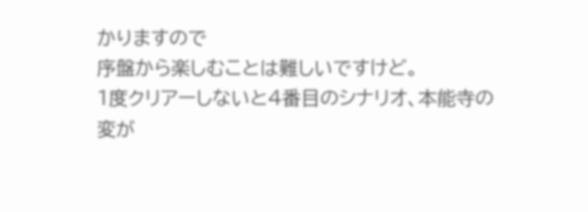かりますので
序盤から楽しむことは難しいですけど。
1度クリアーしないと4番目のシナリオ、本能寺の変が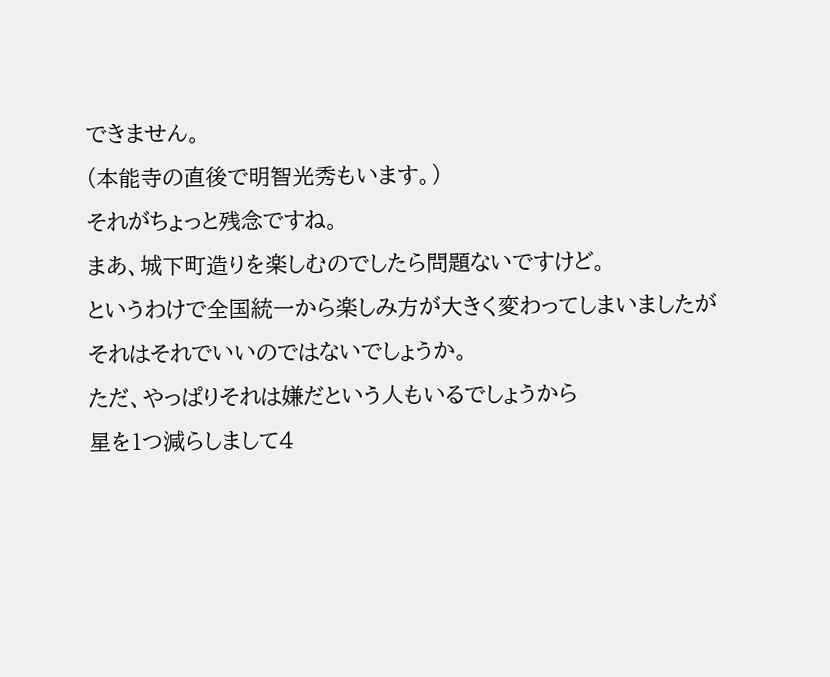できません。
(本能寺の直後で明智光秀もいます。)
それがちょっと残念ですね。
まあ、城下町造りを楽しむのでしたら問題ないですけど。
というわけで全国統一から楽しみ方が大きく変わってしまいましたが
それはそれでいいのではないでしょうか。
ただ、やっぱりそれは嫌だという人もいるでしょうから
星を1つ減らしまして4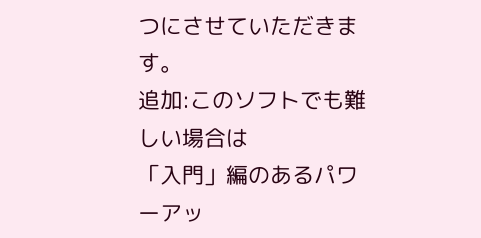つにさせていただきます。
追加:このソフトでも難しい場合は
「入門」編のあるパワーアッ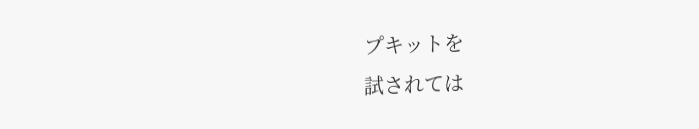プキットを
試されては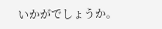いかがでしょうか。